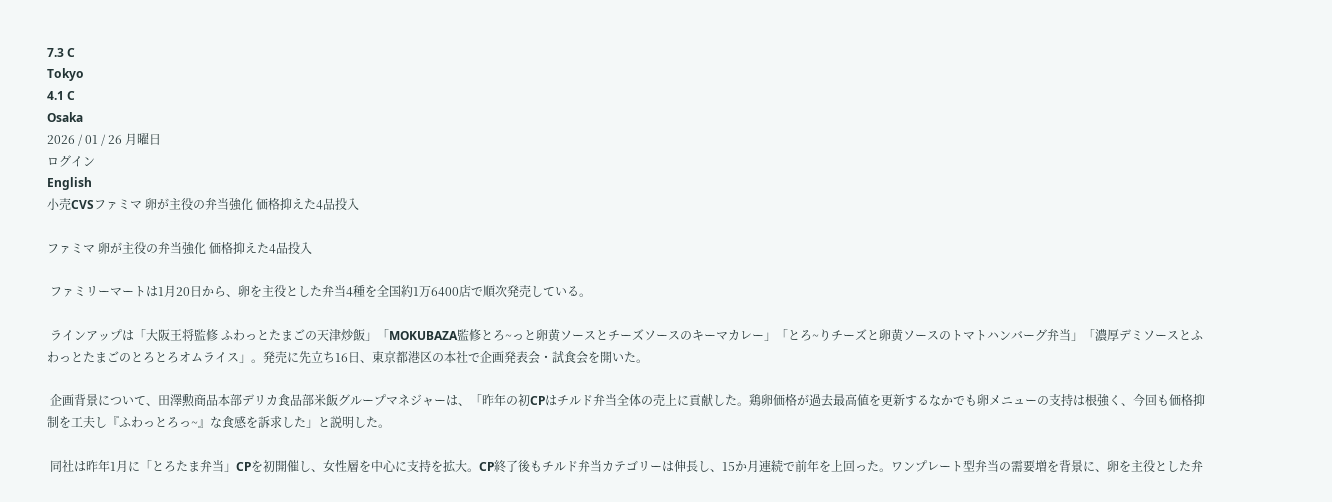7.3 C
Tokyo
4.1 C
Osaka
2026 / 01 / 26 月曜日
ログイン
English
小売CVSファミマ 卵が主役の弁当強化 価格抑えた4品投入

ファミマ 卵が主役の弁当強化 価格抑えた4品投入

 ファミリーマートは1月20日から、卵を主役とした弁当4種を全国約1万6400店で順次発売している。

 ラインアップは「大阪王将監修 ふわっとたまごの天津炒飯」「MOKUBAZA監修とろ~っと卵黄ソースとチーズソースのキーマカレー」「とろ~りチーズと卵黄ソースのトマトハンバーグ弁当」「濃厚デミソースとふわっとたまごのとろとろオムライス」。発売に先立ち16日、東京都港区の本社で企画発表会・試食会を開いた。

 企画背景について、田澤勲商品本部デリカ食品部米飯グループマネジャーは、「昨年の初CPはチルド弁当全体の売上に貢献した。鶏卵価格が過去最高値を更新するなかでも卵メニューの支持は根強く、今回も価格抑制を工夫し『ふわっとろっ~』な食感を訴求した」と説明した。

 同社は昨年1月に「とろたま弁当」CPを初開催し、女性層を中心に支持を拡大。CP終了後もチルド弁当カテゴリーは伸長し、15か月連続で前年を上回った。ワンプレート型弁当の需要増を背景に、卵を主役とした弁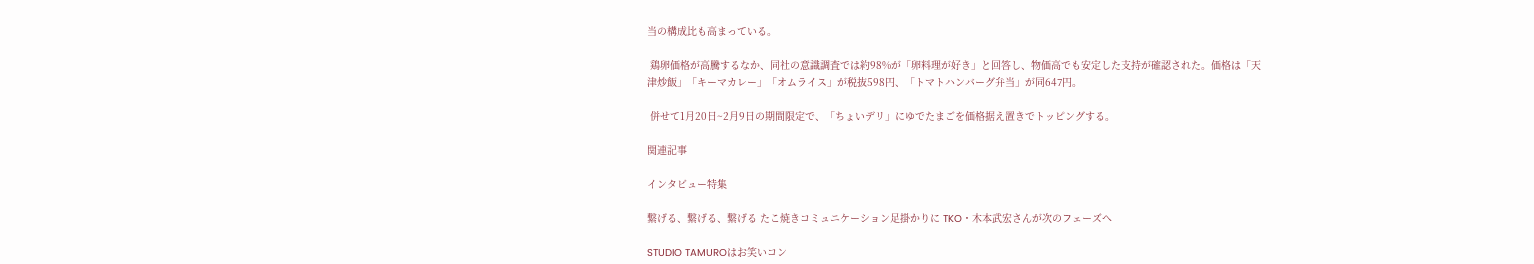当の構成比も高まっている。

 鶏卵価格が高騰するなか、同社の意識調査では約98%が「卵料理が好き」と回答し、物価高でも安定した支持が確認された。価格は「天津炒飯」「キーマカレー」「オムライス」が税抜598円、「トマトハンバーグ弁当」が同647円。

 併せて1月20日~2月9日の期間限定で、「ちょいデリ」にゆでたまごを価格据え置きでトッピングする。

関連記事

インタビュー特集

繋げる、繋げる、繋げる たこ焼きコミュニケーション足掛かりに TKO・木本武宏さんが次のフェーズへ

STUDIO TAMUROはお笑いコン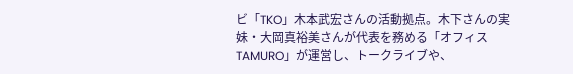ビ「TKO」木本武宏さんの活動拠点。木下さんの実妹・大岡真裕美さんが代表を務める「オフィスTAMURO」が運営し、トークライブや、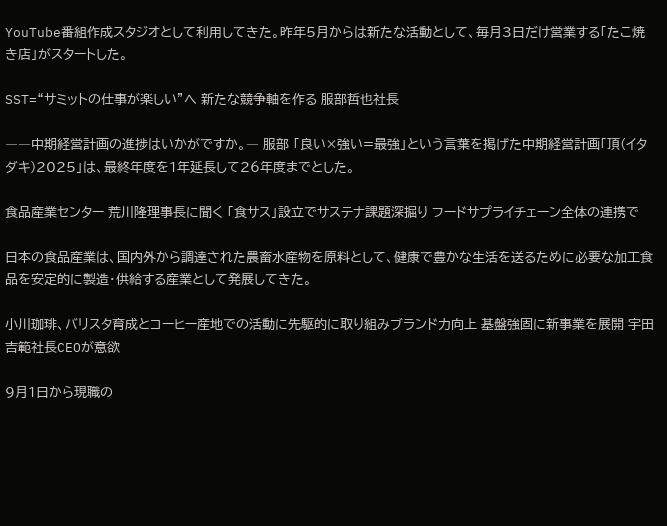YouTube番組作成スタジオとして利用してきた。昨年5月からは新たな活動として、毎月3日だけ営業する「たこ焼き店」がスタートした。

SST=“サミットの仕事が楽しい”へ 新たな競争軸を作る 服部哲也社長

――中期経営計画の進捗はいかがですか。― 服部 「良い×強い=最強」という言葉を掲げた中期経営計画「頂(イタダキ)2025」は、最終年度を1年延長して26年度までとした。

食品産業センター 荒川隆理事長に聞く 「食サス」設立でサステナ課題深掘り フードサプライチェーン全体の連携で

日本の食品産業は、国内外から調達された農畜水産物を原料として、健康で豊かな生活を送るために必要な加工食品を安定的に製造・供給する産業として発展してきた。

小川珈琲、バリスタ育成とコーヒー産地での活動に先駆的に取り組みブランド力向上 基盤強固に新事業を展開 宇田吉範社長CEOが意欲

9月1日から現職の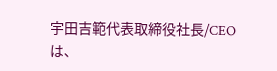宇田吉範代表取締役社長/CEOは、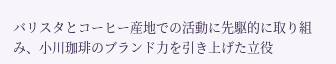バリスタとコーヒー産地での活動に先駆的に取り組み、小川珈琲のブランド力を引き上げた立役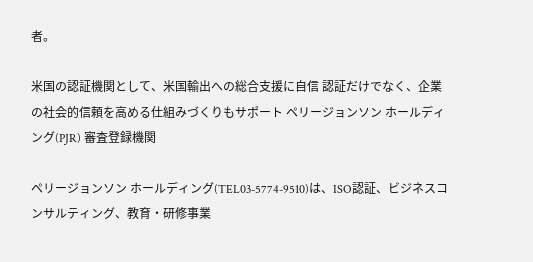者。

米国の認証機関として、米国輸出への総合支援に自信 認証だけでなく、企業の社会的信頼を高める仕組みづくりもサポート ペリージョンソン ホールディング(PJR) 審査登録機関

ペリージョンソン ホールディング(TEL03-5774-9510)は、ISO認証、ビジネスコンサルティング、教育・研修事業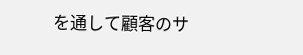を通して顧客のサ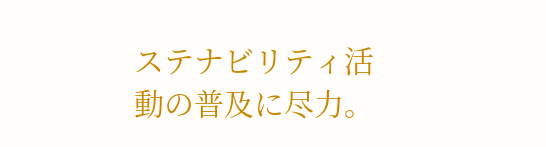ステナビリティ活動の普及に尽力。